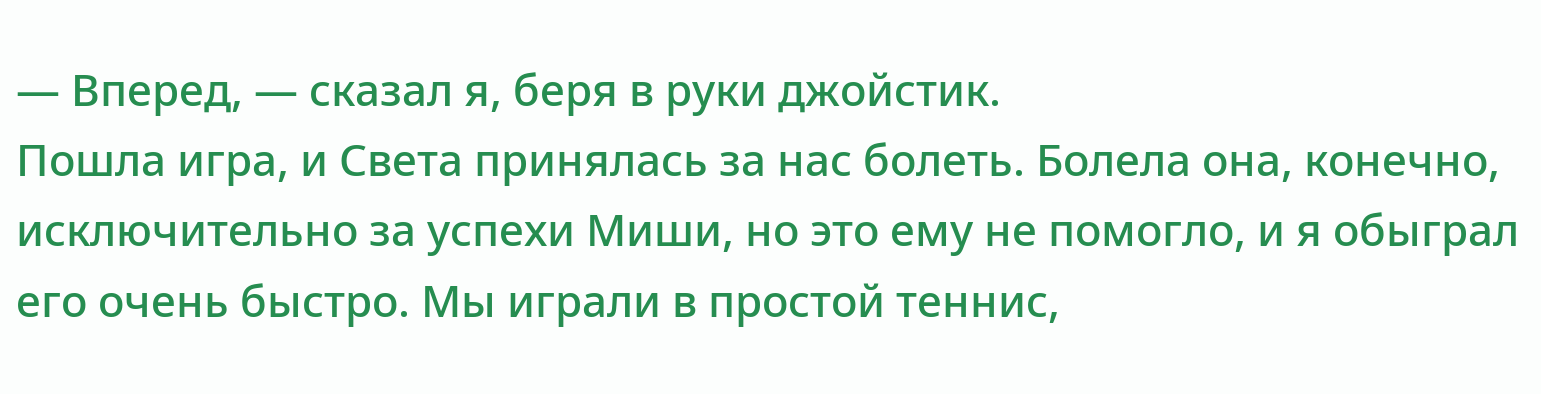— Вперед, — сказал я, беря в руки джойстик.
Пошла игра, и Света принялась за нас болеть. Болела она, конечно, исключительно за успехи Миши, но это ему не помогло, и я обыграл его очень быстро. Мы играли в простой теннис,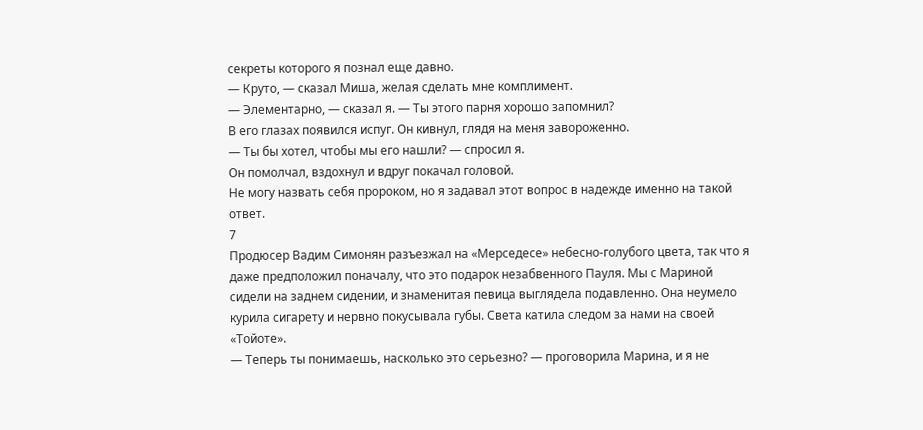секреты которого я познал еще давно.
— Круто, — сказал Миша, желая сделать мне комплимент.
— Элементарно, — сказал я. — Ты этого парня хорошо запомнил?
В его глазах появился испуг. Он кивнул, глядя на меня завороженно.
— Ты бы хотел, чтобы мы его нашли? — спросил я.
Он помолчал, вздохнул и вдруг покачал головой.
Не могу назвать себя пророком, но я задавал этот вопрос в надежде именно на такой ответ.
7
Продюсер Вадим Симонян разъезжал на «Мерседесе» небесно-голубого цвета, так что я даже предположил поначалу, что это подарок незабвенного Пауля. Мы с Мариной сидели на заднем сидении, и знаменитая певица выглядела подавленно. Она неумело курила сигарету и нервно покусывала губы. Света катила следом за нами на своей «Тойоте».
— Теперь ты понимаешь, насколько это серьезно? — проговорила Марина, и я не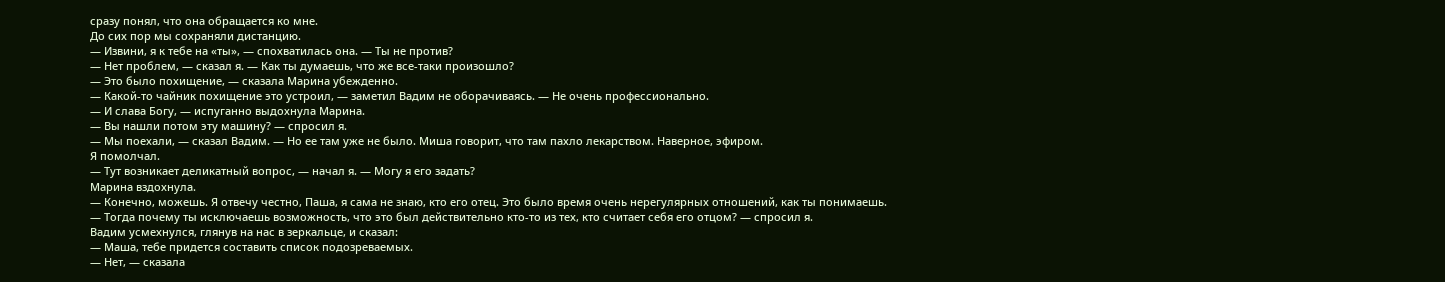сразу понял, что она обращается ко мне.
До сих пор мы сохраняли дистанцию.
— Извини, я к тебе на «ты», — спохватилась она. — Ты не против?
— Нет проблем, — сказал я. — Как ты думаешь, что же все-таки произошло?
— Это было похищение, — сказала Марина убежденно.
— Какой-то чайник похищение это устроил, — заметил Вадим не оборачиваясь. — Не очень профессионально.
— И слава Богу, — испуганно выдохнула Марина.
— Вы нашли потом эту машину? — спросил я.
— Мы поехали, — сказал Вадим. — Но ее там уже не было. Миша говорит, что там пахло лекарством. Наверное, эфиром.
Я помолчал.
— Тут возникает деликатный вопрос, — начал я. — Могу я его задать?
Марина вздохнула.
— Конечно, можешь. Я отвечу честно, Паша, я сама не знаю, кто его отец. Это было время очень нерегулярных отношений, как ты понимаешь.
— Тогда почему ты исключаешь возможность, что это был действительно кто-то из тех, кто считает себя его отцом? — спросил я.
Вадим усмехнулся, глянув на нас в зеркальце, и сказал:
— Маша, тебе придется составить список подозреваемых.
— Нет, — сказала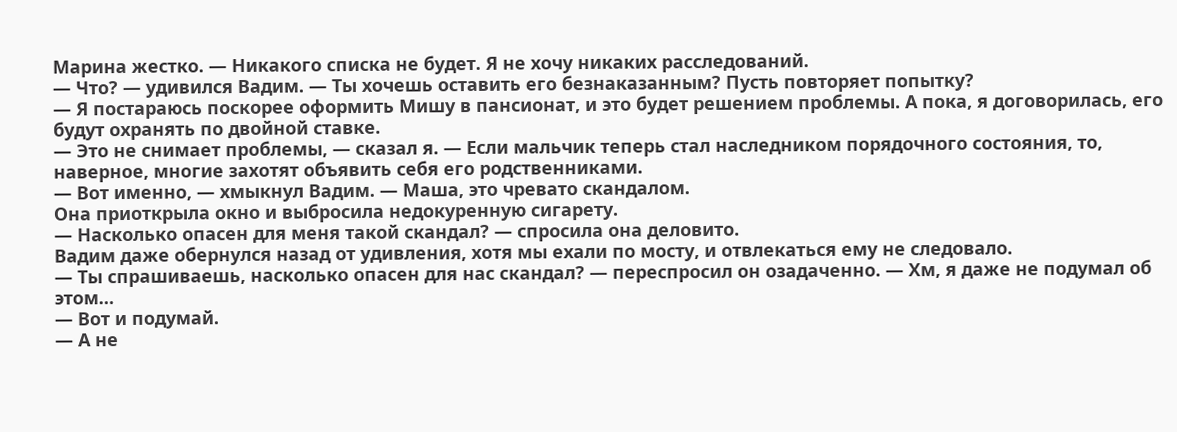Марина жестко. — Никакого списка не будет. Я не хочу никаких расследований.
— Что? — удивился Вадим. — Ты хочешь оставить его безнаказанным? Пусть повторяет попытку?
— Я постараюсь поскорее оформить Мишу в пансионат, и это будет решением проблемы. А пока, я договорилась, его будут охранять по двойной ставке.
— Это не снимает проблемы, — сказал я. — Если мальчик теперь стал наследником порядочного состояния, то, наверное, многие захотят объявить себя его родственниками.
— Вот именно, — хмыкнул Вадим. — Маша, это чревато скандалом.
Она приоткрыла окно и выбросила недокуренную сигарету.
— Насколько опасен для меня такой скандал? — спросила она деловито.
Вадим даже обернулся назад от удивления, хотя мы ехали по мосту, и отвлекаться ему не следовало.
— Ты спрашиваешь, насколько опасен для нас скандал? — переспросил он озадаченно. — Хм, я даже не подумал об этом…
— Вот и подумай.
— А не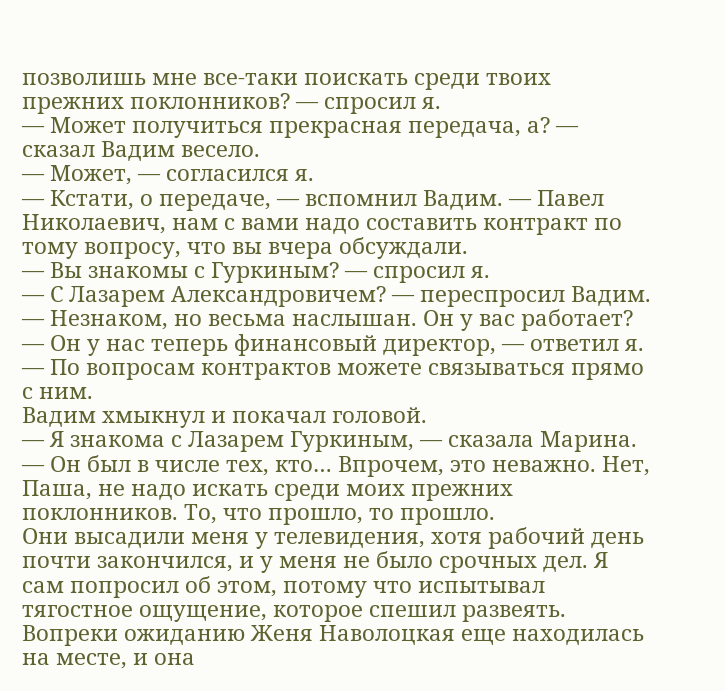позволишь мне все-таки поискать среди твоих прежних поклонников? — спросил я.
— Может получиться прекрасная передача, а? — сказал Вадим весело.
— Может, — согласился я.
— Кстати, о передаче, — вспомнил Вадим. — Павел Николаевич, нам с вами надо составить контракт по тому вопросу, что вы вчера обсуждали.
— Вы знакомы с Гуркиным? — спросил я.
— С Лазарем Александровичем? — переспросил Вадим. — Незнаком, но весьма наслышан. Он у вас работает?
— Он у нас теперь финансовый директор, — ответил я. — По вопросам контрактов можете связываться прямо с ним.
Вадим хмыкнул и покачал головой.
— Я знакома с Лазарем Гуркиным, — сказала Марина. — Он был в числе тех, кто… Впрочем, это неважно. Нет, Паша, не надо искать среди моих прежних поклонников. То, что прошло, то прошло.
Они высадили меня у телевидения, хотя рабочий день почти закончился, и у меня не было срочных дел. Я сам попросил об этом, потому что испытывал тягостное ощущение, которое спешил развеять. Вопреки ожиданию Женя Наволоцкая еще находилась на месте, и она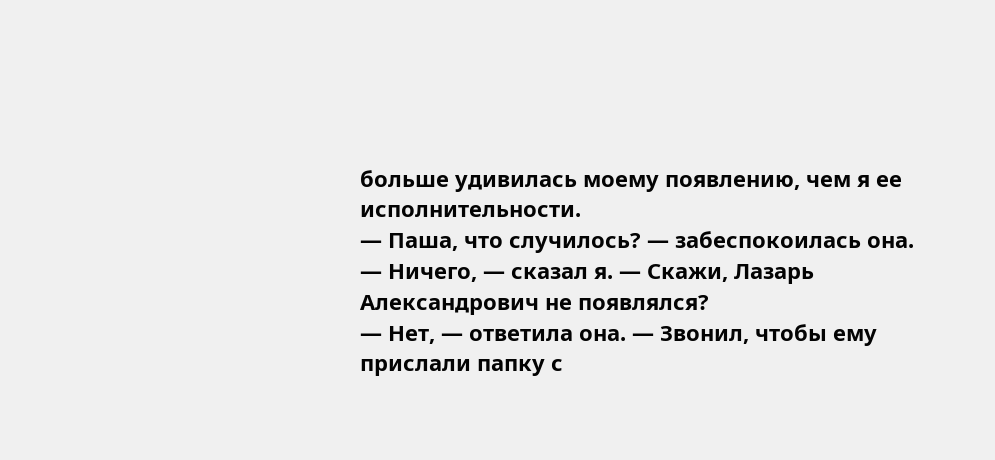больше удивилась моему появлению, чем я ее исполнительности.
— Паша, что случилось? — забеспокоилась она.
— Ничего, — сказал я. — Скажи, Лазарь Александрович не появлялся?
— Нет, — ответила она. — Звонил, чтобы ему прислали папку с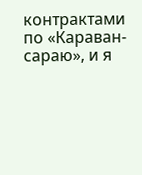контрактами по «Караван-сараю», и я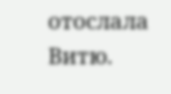отослала Витю.